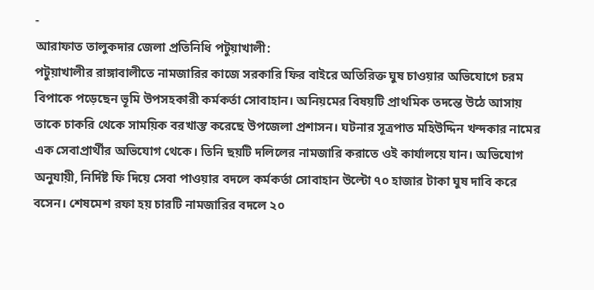-
আরাফাত তালুকদার জেলা প্রতিনিধি পটুয়াখালী:
পটুয়াখালীর রাঙ্গাবালীতে নামজারির কাজে সরকারি ফির বাইরে অতিরিক্ত ঘুষ চাওয়ার অভিযোগে চরম বিপাকে পড়েছেন ভূমি উপসহকারী কর্মকর্তা সোবাহান। অনিয়মের বিষয়টি প্রাথমিক তদন্তে উঠে আসায় তাকে চাকরি থেকে সাময়িক বরখাস্ত করেছে উপজেলা প্রশাসন। ঘটনার সূত্রপাত মহিউদ্দিন খন্দকার নামের এক সেবাপ্রার্থীর অভিযোগ থেকে। তিনি ছয়টি দলিলের নামজারি করাতে ওই কার্যালয়ে যান। অভিযোগ অনুযায়ী, নির্দিষ্ট ফি দিয়ে সেবা পাওয়ার বদলে কর্মকর্তা সোবাহান উল্টো ৭০ হাজার টাকা ঘুষ দাবি করে বসেন। শেষমেশ রফা হয় চারটি নামজারির বদলে ২০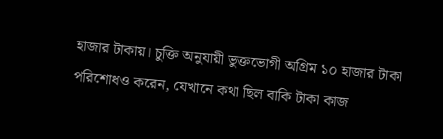হাজার টাকায়। চুক্তি অনুযায়ী ভুক্তভোগী অগ্রিম ১০ হাজার টাকা পরিশোধও করেন, যেখানে কথা ছিল বাকি টাকা কাজ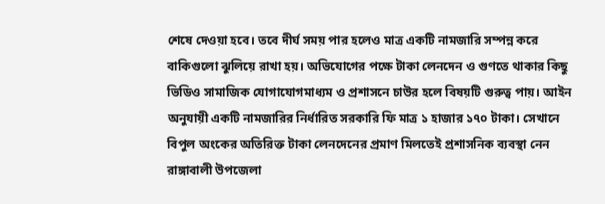শেষে দেওয়া হবে। তবে দীর্ঘ সময় পার হলেও মাত্র একটি নামজারি সম্পন্ন করে বাকিগুলো ঝুলিয়ে রাখা হয়। অভিযোগের পক্ষে টাকা লেনদেন ও গুণতে থাকার কিছু ভিডিও সামাজিক যোগাযোগমাধ্যম ও প্রশাসনে চাউর হলে বিষয়টি গুরুত্ব পায়। আইন অনুযায়ী একটি নামজারির নির্ধারিত সরকারি ফি মাত্র ১ হাজার ১৭০ টাকা। সেখানে বিপুল অংকের অতিরিক্ত টাকা লেনদেনের প্রমাণ মিলতেই প্রশাসনিক ব্যবস্থা নেন রাঙ্গাবালী উপজেলা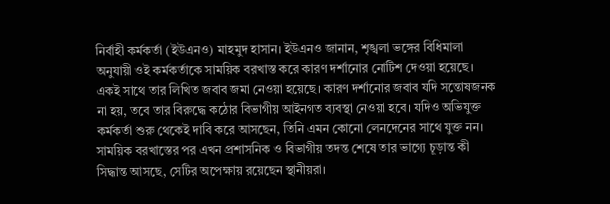নির্বাহী কর্মকর্তা (ইউএনও) মাহমুদ হাসান। ইউএনও জানান, শৃঙ্খলা ভঙ্গের বিধিমালা অনুযায়ী ওই কর্মকর্তাকে সাময়িক বরখাস্ত করে কারণ দর্শানোর নোটিশ দেওয়া হয়েছে। একই সাথে তার লিখিত জবাব জমা নেওয়া হয়েছে। কারণ দর্শানোর জবাব যদি সন্তোষজনক না হয়, তবে তার বিরুদ্ধে কঠোর বিভাগীয় আইনগত ব্যবস্থা নেওয়া হবে। যদিও অভিযুক্ত কর্মকর্তা শুরু থেকেই দাবি করে আসছেন, তিনি এমন কোনো লেনদেনের সাথে যুক্ত নন। সাময়িক বরখাস্তের পর এখন প্রশাসনিক ও বিভাগীয় তদন্ত শেষে তার ভাগ্যে চূড়ান্ত কী সিদ্ধান্ত আসছে, সেটির অপেক্ষায় রয়েছেন স্থানীয়রা।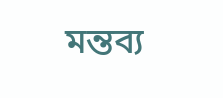মন্তব্য